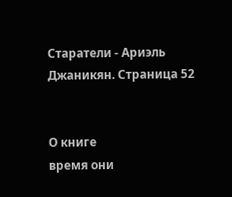Старатели - Ариэль Джаникян. Страница 52


О книге
время они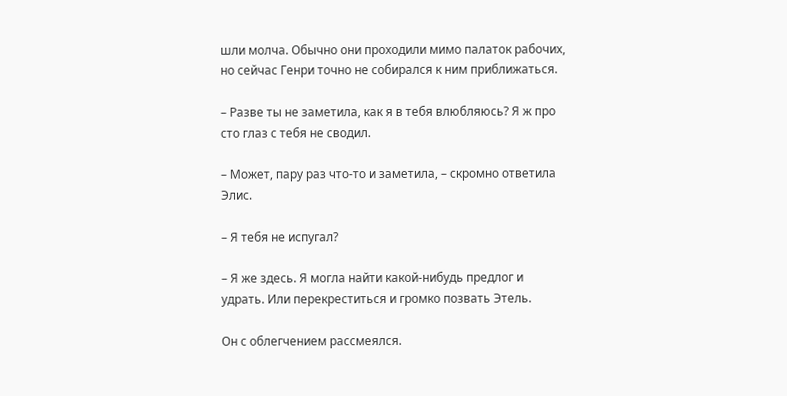шли молча. Обычно они проходили мимо палаток рабочих, но сейчас Генри точно не собирался к ним приближаться.

– Разве ты не заметила, как я в тебя влюбляюсь? Я ж про сто глаз с тебя не сводил.

– Может, пару раз что-то и заметила, – скромно ответила Элис.

– Я тебя не испугал?

– Я же здесь. Я могла найти какой-нибудь предлог и удрать. Или перекреститься и громко позвать Этель.

Он с облегчением рассмеялся.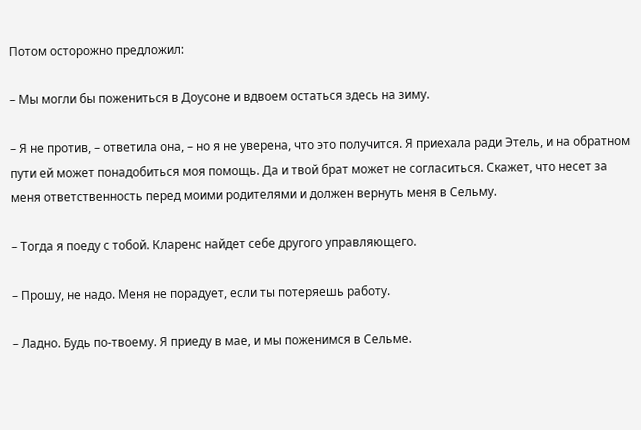Потом осторожно предложил:

– Мы могли бы пожениться в Доусоне и вдвоем остаться здесь на зиму.

– Я не против, – ответила она, – но я не уверена, что это получится. Я приехала ради Этель, и на обратном пути ей может понадобиться моя помощь. Да и твой брат может не согласиться. Скажет, что несет за меня ответственность перед моими родителями и должен вернуть меня в Сельму.

– Тогда я поеду с тобой. Кларенс найдет себе другого управляющего.

– Прошу, не надо. Меня не порадует, если ты потеряешь работу.

– Ладно. Будь по-твоему. Я приеду в мае, и мы поженимся в Сельме.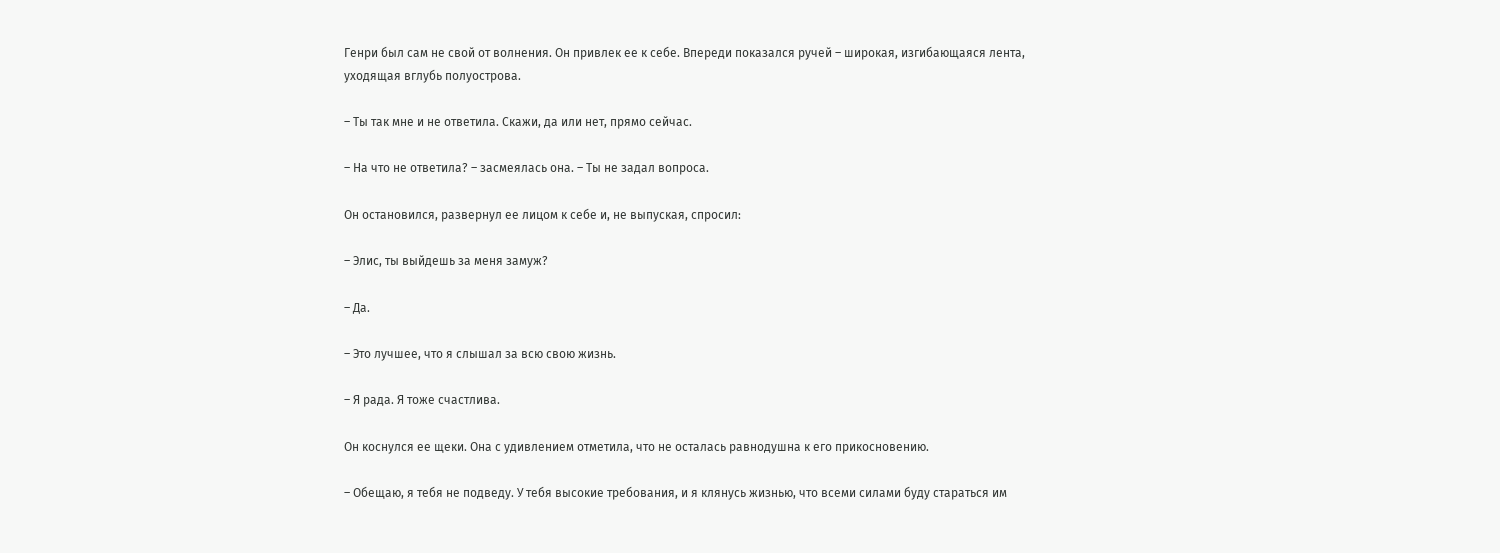Генри был сам не свой от волнения. Он привлек ее к себе. Впереди показался ручей – широкая, изгибающаяся лента, уходящая вглубь полуострова.

– Ты так мне и не ответила. Скажи, да или нет, прямо сейчас.

– На что не ответила? – засмеялась она. – Ты не задал вопроса.

Он остановился, развернул ее лицом к себе и, не выпуская, спросил:

– Элис, ты выйдешь за меня замуж?

– Да.

– Это лучшее, что я слышал за всю свою жизнь.

– Я рада. Я тоже счастлива.

Он коснулся ее щеки. Она с удивлением отметила, что не осталась равнодушна к его прикосновению.

– Обещаю, я тебя не подведу. У тебя высокие требования, и я клянусь жизнью, что всеми силами буду стараться им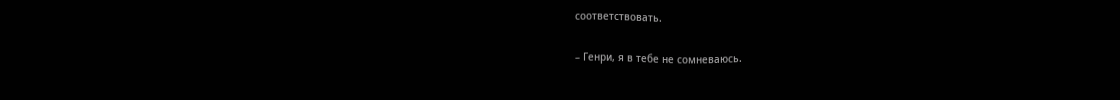соответствовать.

– Генри, я в тебе не сомневаюсь.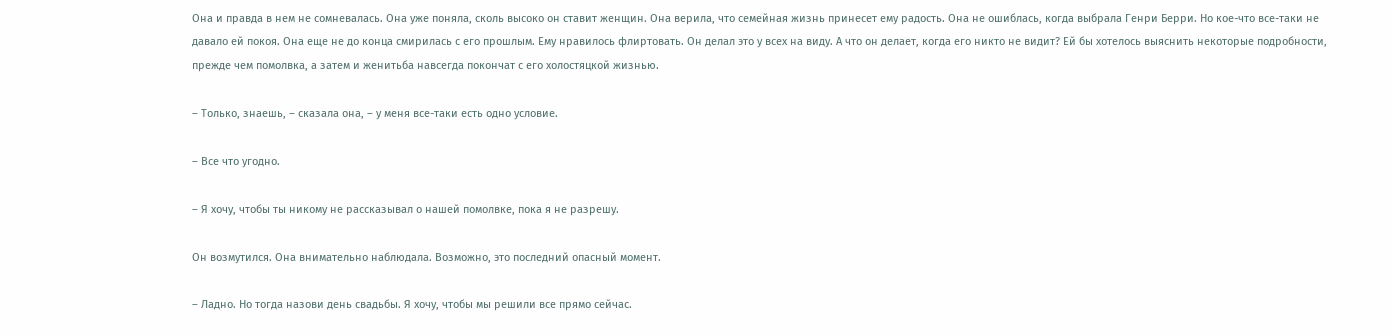Она и правда в нем не сомневалась. Она уже поняла, сколь высоко он ставит женщин. Она верила, что семейная жизнь принесет ему радость. Она не ошиблась, когда выбрала Генри Берри. Но кое-что все-таки не давало ей покоя. Она еще не до конца смирилась с его прошлым. Ему нравилось флиртовать. Он делал это у всех на виду. А что он делает, когда его никто не видит? Ей бы хотелось выяснить некоторые подробности, прежде чем помолвка, а затем и женитьба навсегда покончат с его холостяцкой жизнью.

– Только, знаешь, – сказала она, – у меня все-таки есть одно условие.

– Все что угодно.

– Я хочу, чтобы ты никому не рассказывал о нашей помолвке, пока я не разрешу.

Он возмутился. Она внимательно наблюдала. Возможно, это последний опасный момент.

– Ладно. Но тогда назови день свадьбы. Я хочу, чтобы мы решили все прямо сейчас.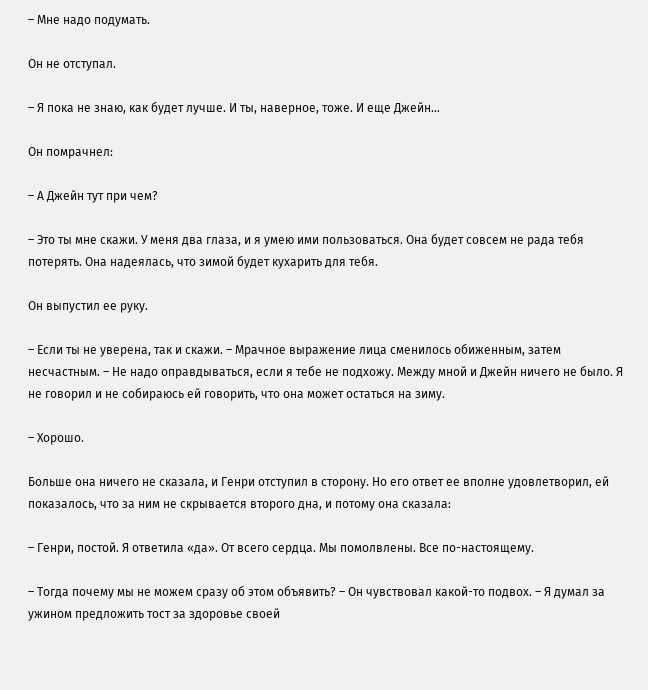– Мне надо подумать.

Он не отступал.

– Я пока не знаю, как будет лучше. И ты, наверное, тоже. И еще Джейн…

Он помрачнел:

– А Джейн тут при чем?

– Это ты мне скажи. У меня два глаза, и я умею ими пользоваться. Она будет совсем не рада тебя потерять. Она надеялась, что зимой будет кухарить для тебя.

Он выпустил ее руку.

– Если ты не уверена, так и скажи. – Мрачное выражение лица сменилось обиженным, затем несчастным. – Не надо оправдываться, если я тебе не подхожу. Между мной и Джейн ничего не было. Я не говорил и не собираюсь ей говорить, что она может остаться на зиму.

– Хорошо.

Больше она ничего не сказала, и Генри отступил в сторону. Но его ответ ее вполне удовлетворил, ей показалось, что за ним не скрывается второго дна, и потому она сказала:

– Генри, постой. Я ответила «да». От всего сердца. Мы помолвлены. Все по-настоящему.

– Тогда почему мы не можем сразу об этом объявить? – Он чувствовал какой-то подвох. – Я думал за ужином предложить тост за здоровье своей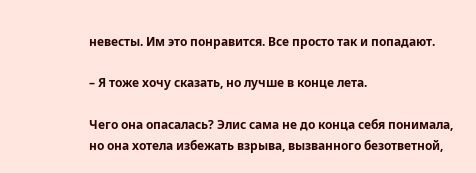невесты. Им это понравится. Все просто так и попадают.

– Я тоже хочу сказать, но лучше в конце лета.

Чего она опасалась? Элис сама не до конца себя понимала, но она хотела избежать взрыва, вызванного безответной,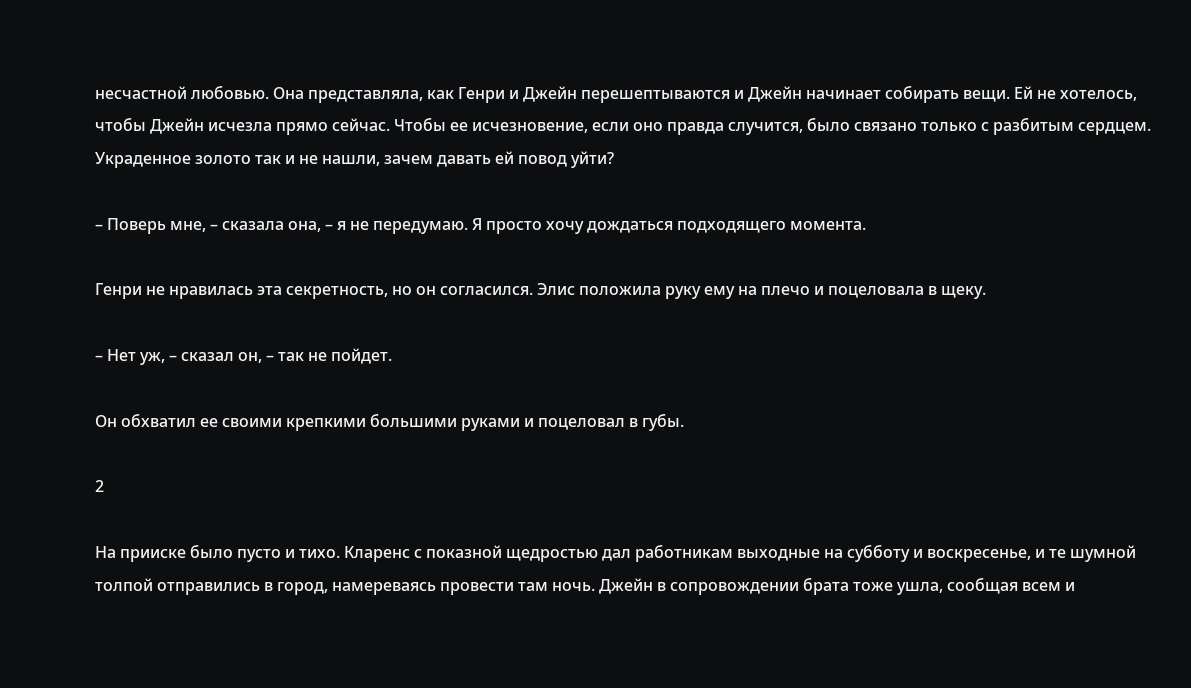несчастной любовью. Она представляла, как Генри и Джейн перешептываются и Джейн начинает собирать вещи. Ей не хотелось, чтобы Джейн исчезла прямо сейчас. Чтобы ее исчезновение, если оно правда случится, было связано только с разбитым сердцем. Украденное золото так и не нашли, зачем давать ей повод уйти?

– Поверь мне, – сказала она, – я не передумаю. Я просто хочу дождаться подходящего момента.

Генри не нравилась эта секретность, но он согласился. Элис положила руку ему на плечо и поцеловала в щеку.

– Нет уж, – сказал он, – так не пойдет.

Он обхватил ее своими крепкими большими руками и поцеловал в губы.

2

На прииске было пусто и тихо. Кларенс с показной щедростью дал работникам выходные на субботу и воскресенье, и те шумной толпой отправились в город, намереваясь провести там ночь. Джейн в сопровождении брата тоже ушла, сообщая всем и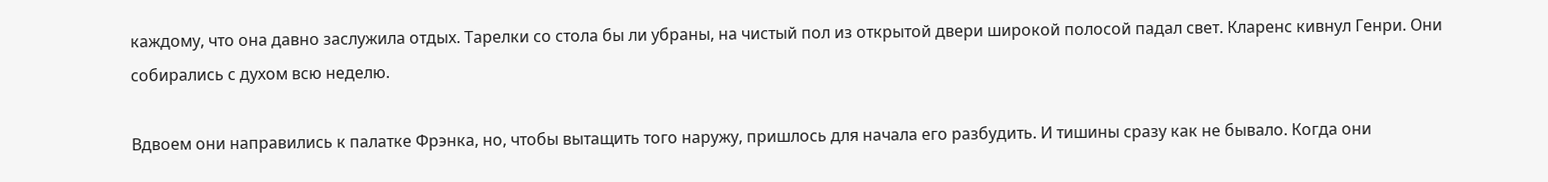каждому, что она давно заслужила отдых. Тарелки со стола бы ли убраны, на чистый пол из открытой двери широкой полосой падал свет. Кларенс кивнул Генри. Они собирались с духом всю неделю.

Вдвоем они направились к палатке Фрэнка, но, чтобы вытащить того наружу, пришлось для начала его разбудить. И тишины сразу как не бывало. Когда они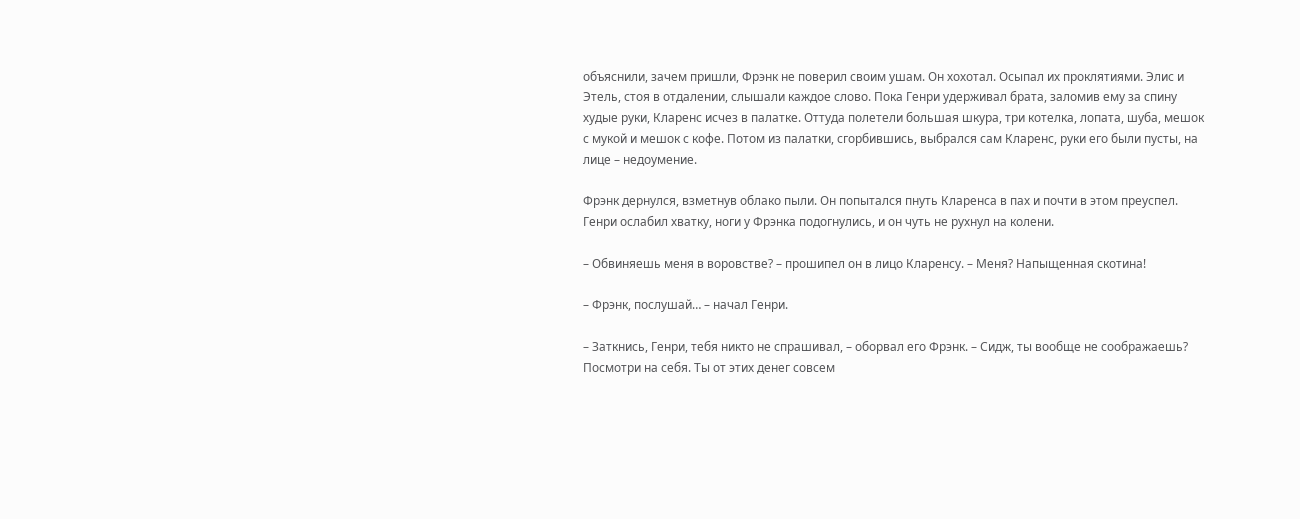объяснили, зачем пришли, Фрэнк не поверил своим ушам. Он хохотал. Осыпал их проклятиями. Элис и Этель, стоя в отдалении, слышали каждое слово. Пока Генри удерживал брата, заломив ему за спину худые руки, Кларенс исчез в палатке. Оттуда полетели большая шкура, три котелка, лопата, шуба, мешок с мукой и мешок с кофе. Потом из палатки, сгорбившись, выбрался сам Кларенс, руки его были пусты, на лице – недоумение.

Фрэнк дернулся, взметнув облако пыли. Он попытался пнуть Кларенса в пах и почти в этом преуспел. Генри ослабил хватку, ноги у Фрэнка подогнулись, и он чуть не рухнул на колени.

– Обвиняешь меня в воровстве? – прошипел он в лицо Кларенсу. – Меня? Напыщенная скотина!

– Фрэнк, послушай… – начал Генри.

– Заткнись, Генри, тебя никто не спрашивал, – оборвал его Фрэнк. – Сидж, ты вообще не соображаешь? Посмотри на себя. Ты от этих денег совсем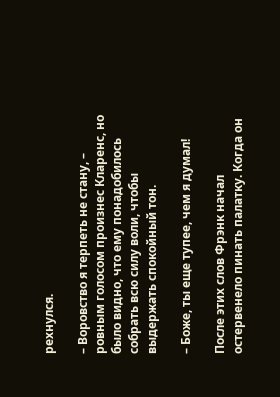рехнулся.

– Воровство я терпеть не стану, – ровным голосом произнес Кларенс, но было видно, что ему понадобилось собрать всю силу воли, чтобы выдержать спокойный тон.

– Боже, ты еще тупее, чем я думал!

После этих слов Фрэнк начал остервенело пинать палатку. Когда он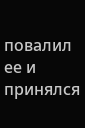повалил ее и принялся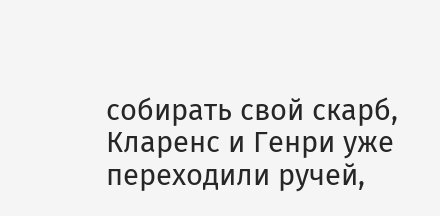собирать свой скарб, Кларенс и Генри уже переходили ручей,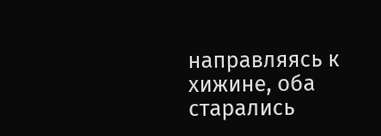направляясь к хижине, оба старались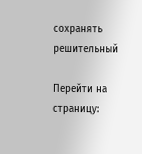сохранять решительный

Перейти на страницу: